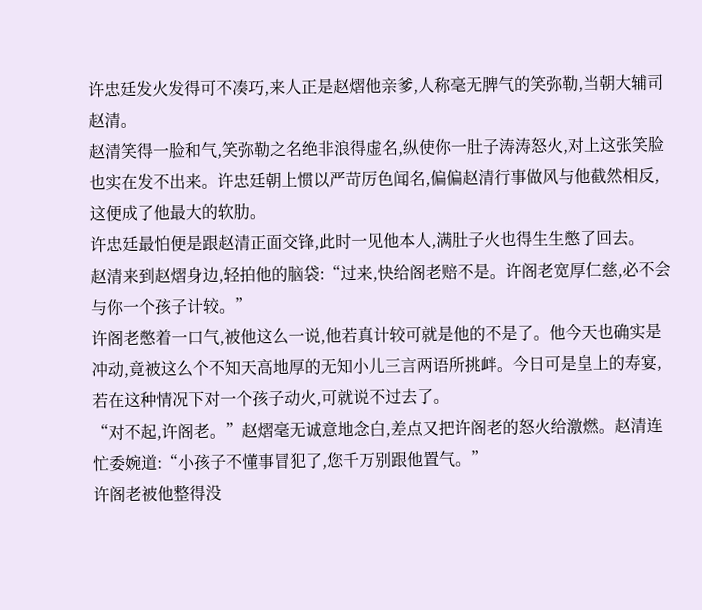许忠廷发火发得可不凑巧,来人正是赵熠他亲爹,人称毫无脾气的笑弥勒,当朝大辅司赵清。
赵清笑得一脸和气,笑弥勒之名绝非浪得虚名,纵使你一肚子涛涛怒火,对上这张笑脸也实在发不出来。许忠廷朝上惯以严苛厉色闻名,偏偏赵清行事做风与他截然相反,这便成了他最大的软肋。
许忠廷最怕便是跟赵清正面交锋,此时一见他本人,满肚子火也得生生憋了回去。
赵清来到赵熠身边,轻拍他的脑袋:“过来,快给阁老赔不是。许阁老宽厚仁慈,必不会与你一个孩子计较。”
许阁老憋着一口气,被他这么一说,他若真计较可就是他的不是了。他今天也确实是冲动,竟被这么个不知天高地厚的无知小儿三言两语所挑衅。今日可是皇上的寿宴,若在这种情况下对一个孩子动火,可就说不过去了。
“对不起,许阁老。”赵熠毫无诚意地念白,差点又把许阁老的怒火给激燃。赵清连忙委婉道:“小孩子不懂事冒犯了,您千万别跟他置气。”
许阁老被他整得没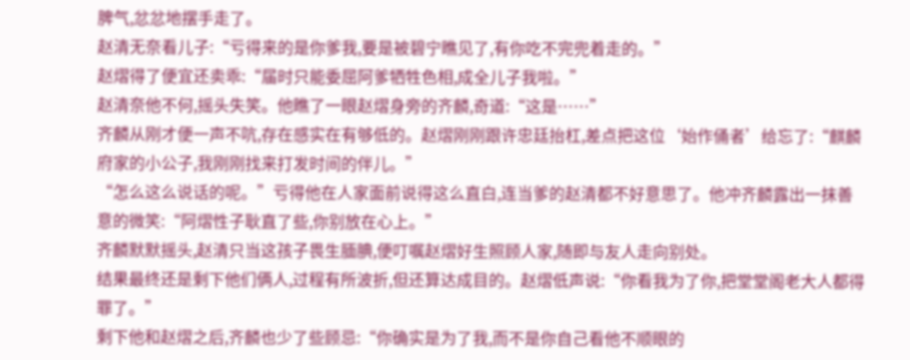脾气,忿忿地摆手走了。
赵清无奈看儿子:“亏得来的是你爹我,要是被碧宁瞧见了,有你吃不完兜着走的。”
赵熠得了便宜还卖乖:“届时只能委屈阿爹牺牲色相,成全儿子我啦。”
赵清奈他不何,摇头失笑。他瞧了一眼赵熠身旁的齐麟,奇道:“这是……”
齐麟从刚才便一声不吭,存在感实在有够低的。赵熠刚刚跟许忠廷抬杠,差点把这位‘始作俑者’给忘了:“麒麟府家的小公子,我刚刚找来打发时间的伴儿。”
“怎么这么说话的呢。”亏得他在人家面前说得这么直白,连当爹的赵清都不好意思了。他冲齐麟露出一抹善意的微笑:“阿熠性子耿直了些,你别放在心上。”
齐麟默默摇头,赵清只当这孩子畏生腼腆,便叮嘱赵熠好生照顾人家,随即与友人走向别处。
结果最终还是剩下他们俩人,过程有所波折,但还算达成目的。赵熠低声说:“你看我为了你,把堂堂阁老大人都得罪了。”
剩下他和赵熠之后,齐麟也少了些顾忌:“你确实是为了我,而不是你自己看他不顺眼的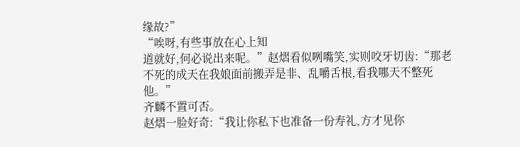缘故?”
“唉呀,有些事放在心上知
道就好,何必说出来呢。”赵熠看似咧嘴笑,实则咬牙切齿:“那老不死的成天在我娘面前搬弄是非、乱嚼舌根,看我哪天不整死他。”
齐麟不置可否。
赵熠一脸好奇:“我让你私下也准备一份寿礼,方才见你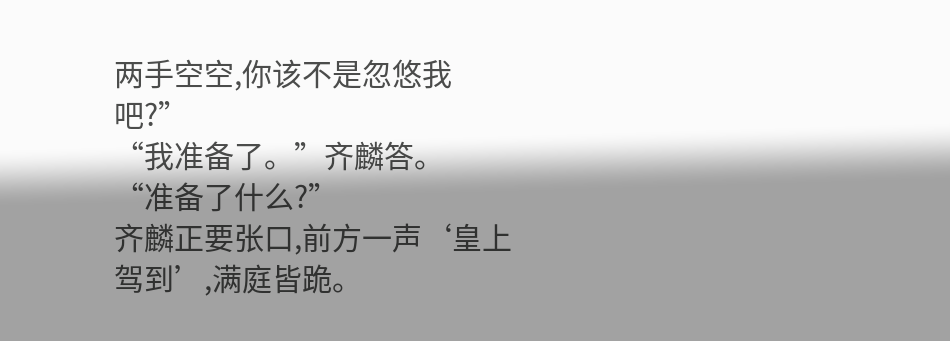两手空空,你该不是忽悠我吧?”
“我准备了。”齐麟答。
“准备了什么?”
齐麟正要张口,前方一声‘皇上驾到’,满庭皆跪。